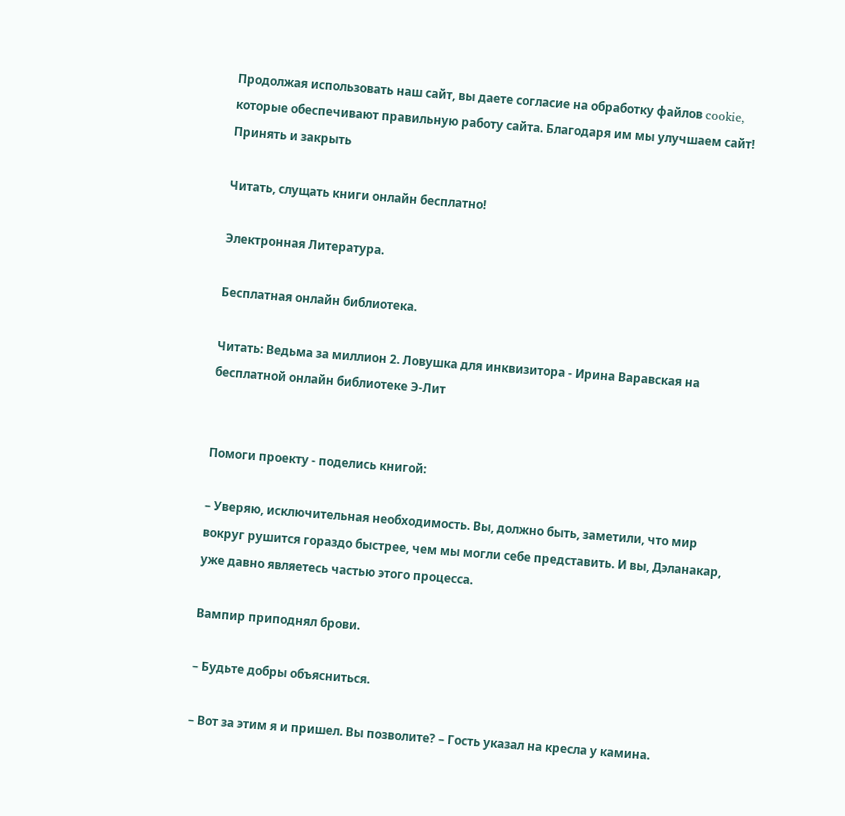Продолжая использовать наш сайт, вы даете согласие на обработку файлов cookie, которые обеспечивают правильную работу сайта. Благодаря им мы улучшаем сайт!
Принять и закрыть

Читать, слущать книги онлайн бесплатно!

Электронная Литература.

Бесплатная онлайн библиотека.

Читать: Ведьма за миллион 2. Ловушка для инквизитора - Ирина Варавская на бесплатной онлайн библиотеке Э-Лит


Помоги проекту - поделись книгой:

– Уверяю, исключительная необходимость. Вы, должно быть, заметили, что мир вокруг рушится гораздо быстрее, чем мы могли себе представить. И вы, Дэланакар, уже давно являетесь частью этого процесса.

Вампир приподнял брови.

– Будьте добры объясниться.

– Вот за этим я и пришел. Вы позволите? – Гость указал на кресла у камина.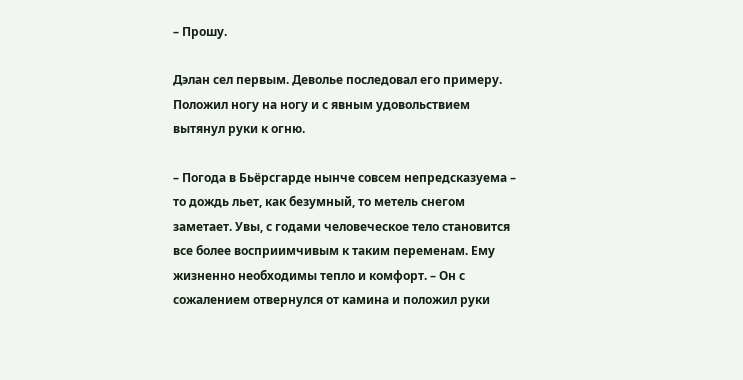– Прошу.

Дэлан сел первым. Деволье последовал его примеру. Положил ногу на ногу и с явным удовольствием вытянул руки к огню.

– Погода в Бьёрсгарде нынче совсем непредсказуема – то дождь льет, как безумный, то метель снегом заметает. Увы, с годами человеческое тело становится все более восприимчивым к таким переменам. Ему жизненно необходимы тепло и комфорт. – Он с сожалением отвернулся от камина и положил руки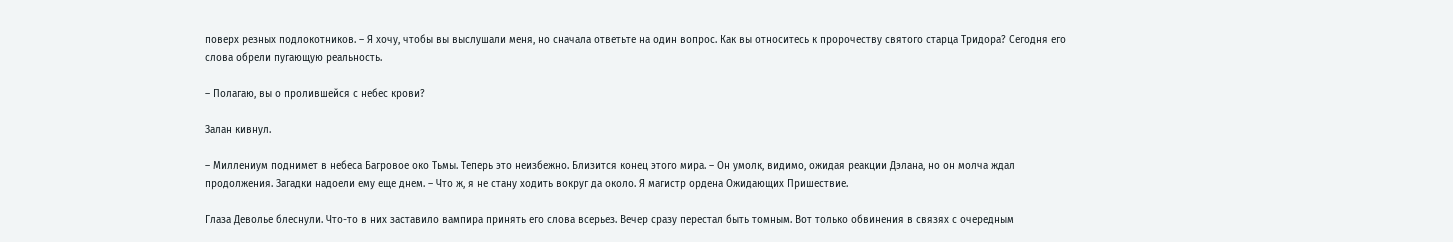поверх резных подлокотников. – Я хочу, чтобы вы выслушали меня, но сначала ответьте на один вопрос. Как вы относитесь к пророчеству святого старца Тридора? Сегодня его слова обрели пугающую реальность.

– Полагаю, вы о пролившейся с небес крови?

Залан кивнул.

– Миллениум поднимет в небеса Багровое око Тьмы. Теперь это неизбежно. Близится конец этого мира. – Он умолк, видимо, ожидая реакции Дэлана, но он молча ждал продолжения. Загадки надоели ему еще днем. – Что ж, я не стану ходить вокруг да около. Я магистр ордена Ожидающих Пришествие.

Глаза Деволье блеснули. Что-то в них заставило вампира принять его слова всерьез. Вечер сразу перестал быть томным. Вот только обвинения в связях с очередным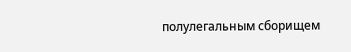полулегальным сборищем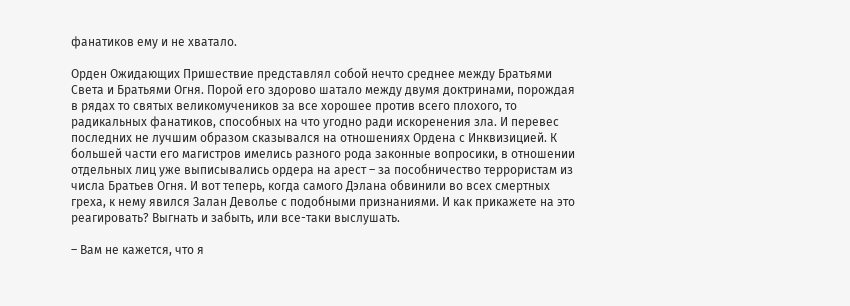фанатиков ему и не хватало.

Орден Ожидающих Пришествие представлял собой нечто среднее между Братьями Света и Братьями Огня. Порой его здорово шатало между двумя доктринами, порождая в рядах то святых великомучеников за все хорошее против всего плохого, то радикальных фанатиков, способных на что угодно ради искоренения зла. И перевес последних не лучшим образом сказывался на отношениях Ордена с Инквизицией. К большей части его магистров имелись разного рода законные вопросики, в отношении отдельных лиц уже выписывались ордера на арест – за пособничество террористам из числа Братьев Огня. И вот теперь, когда самого Дэлана обвинили во всех смертных греха, к нему явился Залан Деволье с подобными признаниями. И как прикажете на это реагировать? Выгнать и забыть, или все-таки выслушать.

– Вам не кажется, что я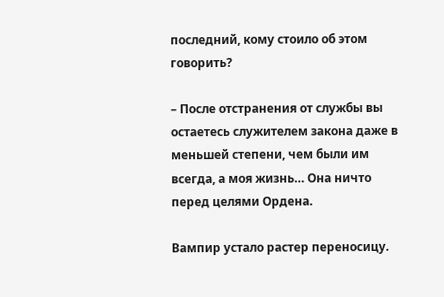последний, кому стоило об этом говорить?

– После отстранения от службы вы остаетесь служителем закона даже в меньшей степени, чем были им всегда, а моя жизнь… Она ничто перед целями Ордена.

Вампир устало растер переносицу.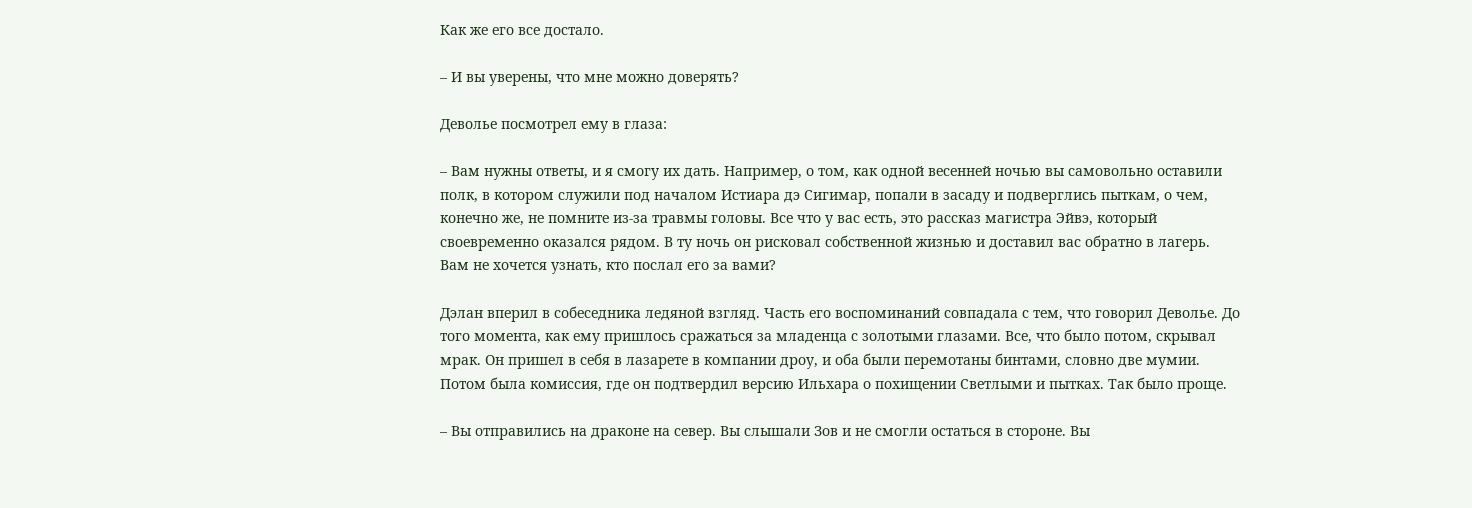Как же его все достало.

– И вы уверены, что мне можно доверять?

Деволье посмотрел ему в глаза:

– Вам нужны ответы, и я смогу их дать. Например, о том, как одной весенней ночью вы самовольно оставили полк, в котором служили под началом Истиара дэ Сигимар, попали в засаду и подверглись пыткам, о чем, конечно же, не помните из-за травмы головы. Все что у вас есть, это рассказ магистра Эйвэ, который своевременно оказался рядом. В ту ночь он рисковал собственной жизнью и доставил вас обратно в лагерь. Вам не хочется узнать, кто послал его за вами?

Дэлан вперил в собеседника ледяной взгляд. Часть его воспоминаний совпадала с тем, что говорил Деволье. До того момента, как ему пришлось сражаться за младенца с золотыми глазами. Все, что было потом, скрывал мрак. Он пришел в себя в лазарете в компании дроу, и оба были перемотаны бинтами, словно две мумии. Потом была комиссия, где он подтвердил версию Ильхара о похищении Светлыми и пытках. Так было проще.

– Вы отправились на драконе на север. Вы слышали Зов и не смогли остаться в стороне. Вы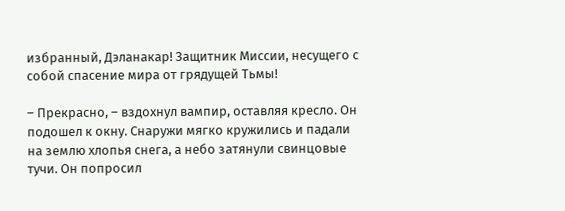избранный, Дэланакар! Защитник Миссии, несущего с собой спасение мира от грядущей Тьмы!

– Прекрасно, – вздохнул вампир, оставляя кресло. Он подошел к окну. Снаружи мягко кружились и падали на землю хлопья снега, а небо затянули свинцовые тучи. Он попросил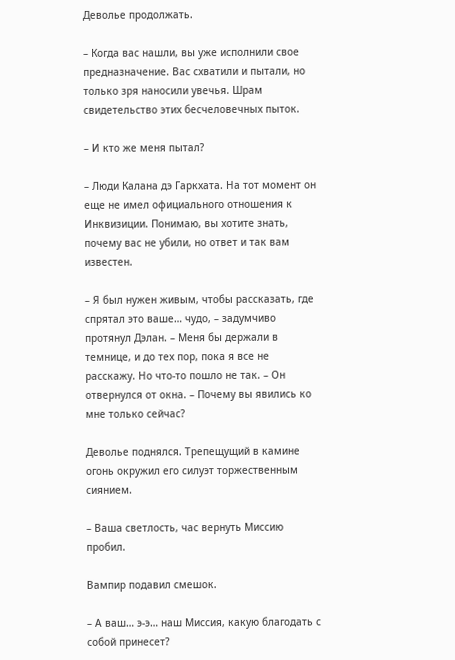Деволье продолжать.

– Когда вас нашли, вы уже исполнили свое предназначение. Вас схватили и пытали, но только зря наносили увечья. Шрам свидетельство этих бесчеловечных пыток.

– И кто же меня пытал?

– Люди Калана дэ Гаркхата. На тот момент он еще не имел официального отношения к Инквизиции. Понимаю, вы хотите знать, почему вас не убили, но ответ и так вам известен.

– Я был нужен живым, чтобы рассказать, где спрятал это ваше… чудо, – задумчиво протянул Дэлан. – Меня бы держали в темнице, и до тех пор, пока я все не расскажу. Но что-то пошло не так. – Он отвернулся от окна. – Почему вы явились ко мне только сейчас?

Деволье поднялся. Трепещущий в камине огонь окружил его силуэт торжественным сиянием.

– Ваша светлость, час вернуть Миссию пробил.

Вампир подавил смешок.

– А ваш… э-э… наш Миссия, какую благодать с собой принесет?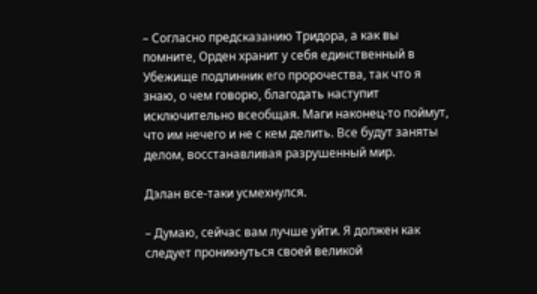– Согласно предсказанию Тридора, а как вы помните, Орден хранит у себя единственный в Убежище подлинник его пророчества, так что я знаю, о чем говорю, благодать наступит исключительно всеобщая. Маги наконец-то поймут, что им нечего и не с кем делить. Все будут заняты делом, восстанавливая разрушенный мир.

Дэлан все-таки усмехнулся.

– Думаю, сейчас вам лучше уйти. Я должен как следует проникнуться своей великой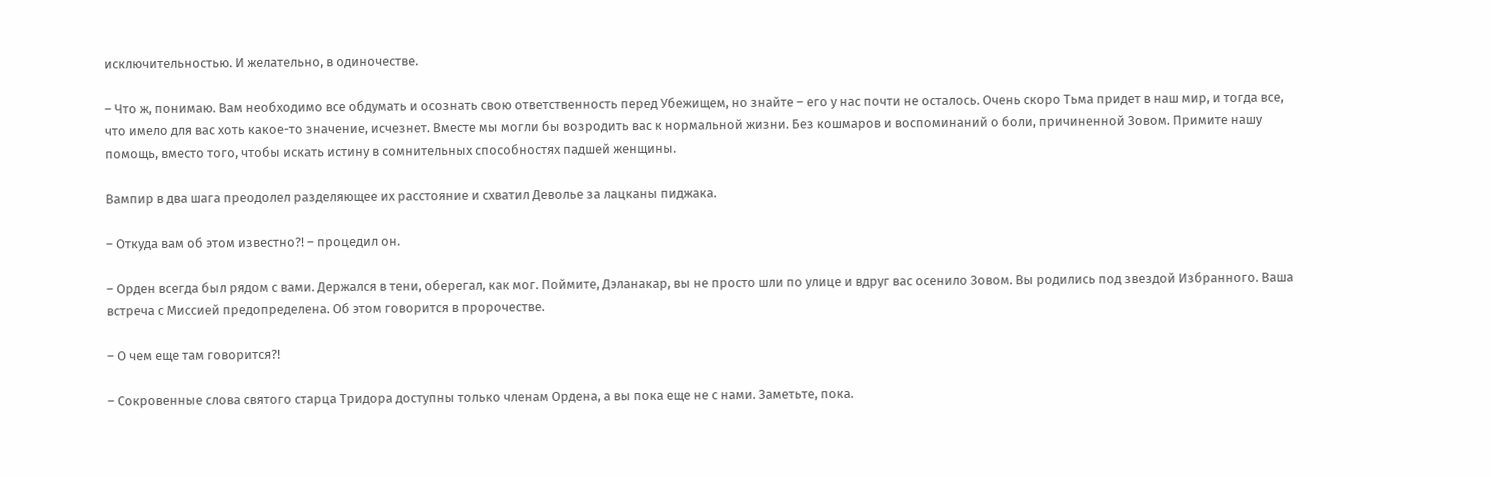исключительностью. И желательно, в одиночестве.

– Что ж, понимаю. Вам необходимо все обдумать и осознать свою ответственность перед Убежищем, но знайте – его у нас почти не осталось. Очень скоро Тьма придет в наш мир, и тогда все, что имело для вас хоть какое-то значение, исчезнет. Вместе мы могли бы возродить вас к нормальной жизни. Без кошмаров и воспоминаний о боли, причиненной Зовом. Примите нашу помощь, вместо того, чтобы искать истину в сомнительных способностях падшей женщины.

Вампир в два шага преодолел разделяющее их расстояние и схватил Деволье за лацканы пиджака.

– Откуда вам об этом известно?! – процедил он.

– Орден всегда был рядом с вами. Держался в тени, оберегал, как мог. Поймите, Дэланакар, вы не просто шли по улице и вдруг вас осенило Зовом. Вы родились под звездой Избранного. Ваша встреча с Миссией предопределена. Об этом говорится в пророчестве.

– О чем еще там говорится?!

– Сокровенные слова святого старца Тридора доступны только членам Ордена, а вы пока еще не с нами. Заметьте, пока.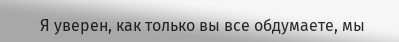Я уверен, как только вы все обдумаете, мы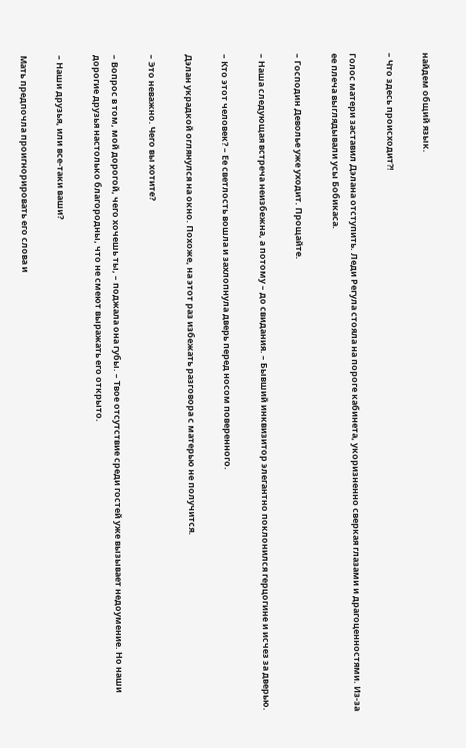найдем общий язык.

– Что здесь происходит?!

Голос матери заставил Дэлана отступить. Леди Регула стояла на пороге кабинета, укоризненно сверкая глазами и драгоценностями. Из-за ее плеча выглядывали усы Бобикаса.

– Господин Деволье уже уходит. Прощайте.

– Наша следующая встреча неизбежна, а потому – до свидания. – Бывший инквизитор элегантно поклонился герцогине и исчез за дверью.

– Кто этот человек? – Ее светлость вошла и захлопнула дверь перед носом поверенного.

Дэлан украдкой оглянулся на окно. Похоже, на этот раз избежать разговора с матерью не получится.

– Это неважно. Чего вы хотите?

– Вопрос в том, мой дорогой, чего хочешь ты, – поджала она губы. – Твое отсутствие среди гостей уже вызывает недоумение. Но наши дорогие друзья настолько благородны, что не смеют выражать его открыто.

– Наши друзья, или все-таки ваши?

Мать предпочла проигнорировать его слова и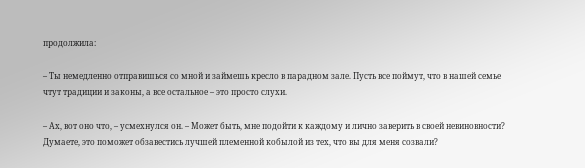продолжила:

– Ты немедленно отправишься со мной и займешь кресло в парадном зале. Пусть все поймут, что в нашей семье чтут традиции и законы, а все остальное – это просто слухи.

– Ах, вот оно что, – усмехнулся он. – Может быть, мне подойти к каждому и лично заверить в своей невиновности? Думаете, это поможет обзавестись лучшей племенной кобылой из тех, что вы для меня созвали?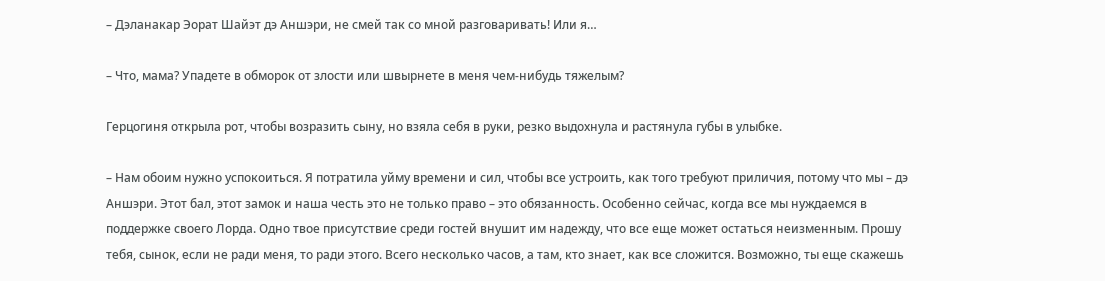– Дэланакар Эорат Шайэт дэ Аншэри, не смей так со мной разговаривать! Или я…

– Что, мама? Упадете в обморок от злости или швырнете в меня чем-нибудь тяжелым?

Герцогиня открыла рот, чтобы возразить сыну, но взяла себя в руки, резко выдохнула и растянула губы в улыбке.

– Нам обоим нужно успокоиться. Я потратила уйму времени и сил, чтобы все устроить, как того требуют приличия, потому что мы – дэ Аншэри. Этот бал, этот замок и наша честь это не только право – это обязанность. Особенно сейчас, когда все мы нуждаемся в поддержке своего Лорда. Одно твое присутствие среди гостей внушит им надежду, что все еще может остаться неизменным. Прошу тебя, сынок, если не ради меня, то ради этого. Всего несколько часов, а там, кто знает, как все сложится. Возможно, ты еще скажешь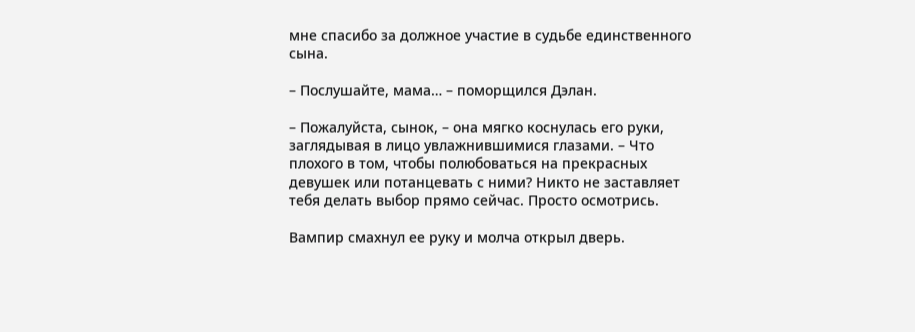мне спасибо за должное участие в судьбе единственного сына.

– Послушайте, мама… – поморщился Дэлан.

– Пожалуйста, сынок, – она мягко коснулась его руки, заглядывая в лицо увлажнившимися глазами. – Что плохого в том, чтобы полюбоваться на прекрасных девушек или потанцевать с ними? Никто не заставляет тебя делать выбор прямо сейчас. Просто осмотрись.

Вампир смахнул ее руку и молча открыл дверь.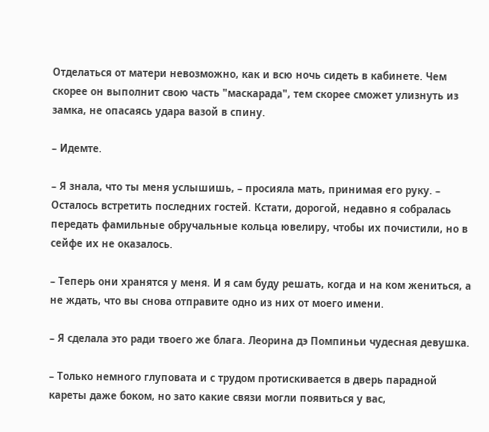Отделаться от матери невозможно, как и всю ночь сидеть в кабинете. Чем скорее он выполнит свою часть "маскарада", тем скорее сможет улизнуть из замка, не опасаясь удара вазой в спину.

– Идемте.

– Я знала, что ты меня услышишь, – просияла мать, принимая его руку. – Осталось встретить последних гостей. Кстати, дорогой, недавно я собралась передать фамильные обручальные кольца ювелиру, чтобы их почистили, но в сейфе их не оказалось.

– Теперь они хранятся у меня. И я сам буду решать, когда и на ком жениться, а не ждать, что вы снова отправите одно из них от моего имени.

– Я сделала это ради твоего же блага. Леорина дэ Помпиньи чудесная девушка.

– Только немного глуповата и с трудом протискивается в дверь парадной кареты даже боком, но зато какие связи могли появиться у вас,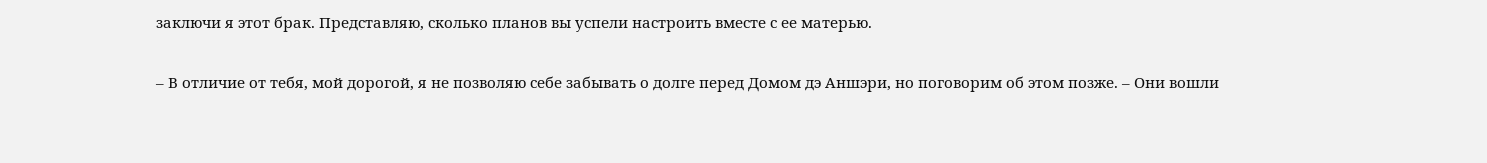заключи я этот брак. Представляю, сколько планов вы успели настроить вместе с ее матерью.

– В отличие от тебя, мой дорогой, я не позволяю себе забывать о долге перед Домом дэ Аншэри, но поговорим об этом позже. – Они вошли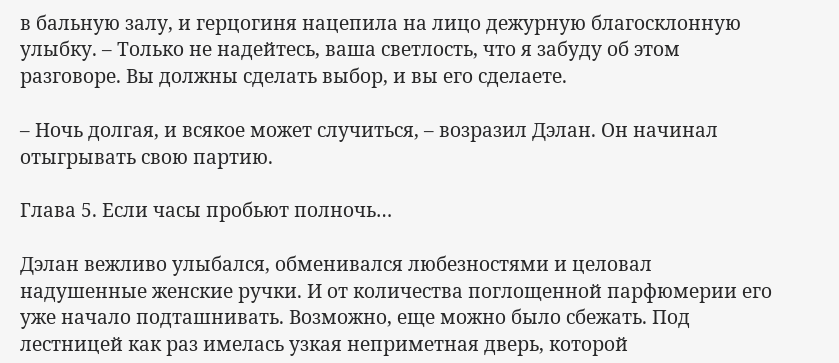в бальную залу, и герцогиня нацепила на лицо дежурную благосклонную улыбку. – Только не надейтесь, ваша светлость, что я забуду об этом разговоре. Вы должны сделать выбор, и вы его сделаете.

– Ночь долгая, и всякое может случиться, – возразил Дэлан. Он начинал отыгрывать свою партию.

Глава 5. Если часы пробьют полночь…

Дэлан вежливо улыбался, обменивался любезностями и целовал надушенные женские ручки. И от количества поглощенной парфюмерии его уже начало подташнивать. Возможно, еще можно было сбежать. Под лестницей как раз имелась узкая неприметная дверь, которой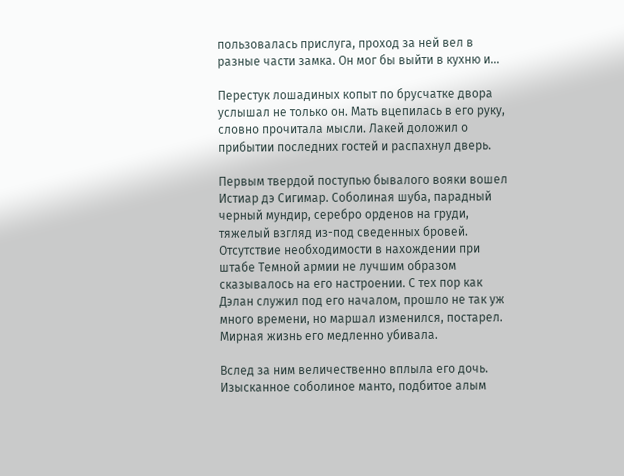пользовалась прислуга, проход за ней вел в разные части замка. Он мог бы выйти в кухню и…

Перестук лошадиных копыт по брусчатке двора услышал не только он. Мать вцепилась в его руку, словно прочитала мысли. Лакей доложил о прибытии последних гостей и распахнул дверь.

Первым твердой поступью бывалого вояки вошел Истиар дэ Сигимар. Соболиная шуба, парадный черный мундир, серебро орденов на груди, тяжелый взгляд из-под сведенных бровей. Отсутствие необходимости в нахождении при штабе Темной армии не лучшим образом сказывалось на его настроении. С тех пор как Дэлан служил под его началом, прошло не так уж много времени, но маршал изменился, постарел. Мирная жизнь его медленно убивала.

Вслед за ним величественно вплыла его дочь. Изысканное соболиное манто, подбитое алым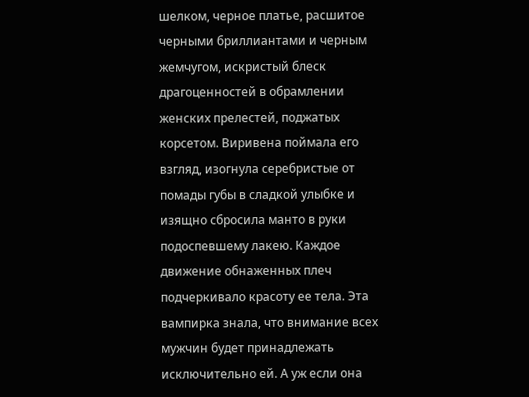шелком, черное платье, расшитое черными бриллиантами и черным жемчугом, искристый блеск драгоценностей в обрамлении женских прелестей, поджатых корсетом. Виривена поймала его взгляд, изогнула серебристые от помады губы в сладкой улыбке и изящно сбросила манто в руки подоспевшему лакею. Каждое движение обнаженных плеч подчеркивало красоту ее тела. Эта вампирка знала, что внимание всех мужчин будет принадлежать исключительно ей. А уж если она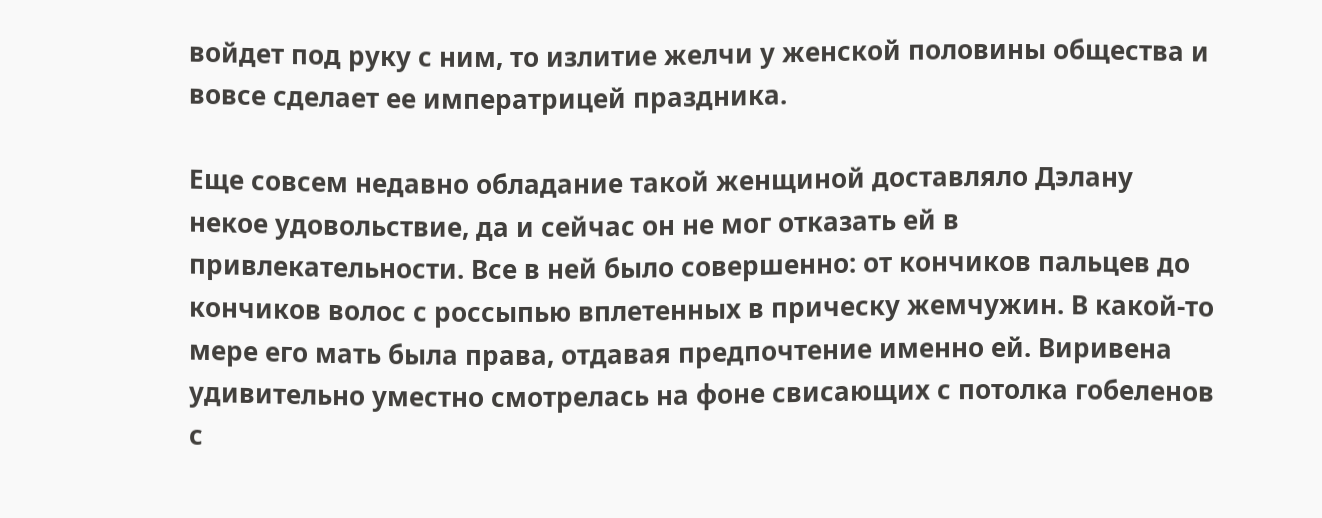войдет под руку с ним, то излитие желчи у женской половины общества и вовсе сделает ее императрицей праздника.

Еще совсем недавно обладание такой женщиной доставляло Дэлану некое удовольствие, да и сейчас он не мог отказать ей в привлекательности. Все в ней было совершенно: от кончиков пальцев до кончиков волос с россыпью вплетенных в прическу жемчужин. В какой-то мере его мать была права, отдавая предпочтение именно ей. Виривена удивительно уместно смотрелась на фоне свисающих с потолка гобеленов с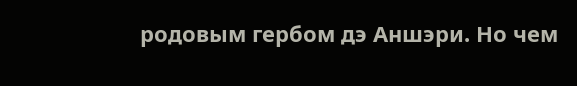родовым гербом дэ Аншэри. Но чем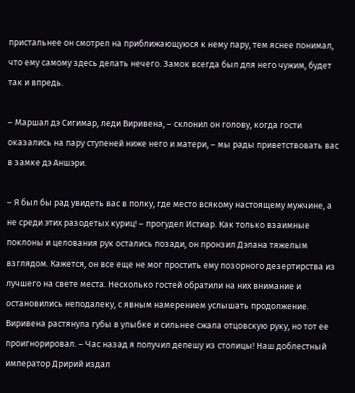пристальнее он смотрел на приближающуюся к нему пару, тем яснее понимал, что ему самому здесь делать нечего. Замок всегда был для него чужим, будет так и впредь.

– Маршал дэ Сигимар, леди Виривена, – склонил он голову, когда гости оказались на пару ступеней ниже него и матери, – мы рады приветствовать вас в замке дэ Аншэри.

– Я был бы рад увидеть вас в полку, где место всякому настоящему мужчине, а не среди этих разодетых куриц! – прогудел Истиар. Как только взаимные поклоны и целования рук остались позади, он пронзил Дэлана тяжелым взглядом. Кажется, он все еще не мог простить ему позорного дезертирства из лучшего на свете места. Несколько гостей обратили на них внимание и остановились неподалеку, с явным намерением услышать продолжение. Виривена растянула губы в улыбке и сильнее сжала отцовскую руку, но тот ее проигнорировал. – Час назад я получил депешу из столицы! Наш доблестный император Дририй издал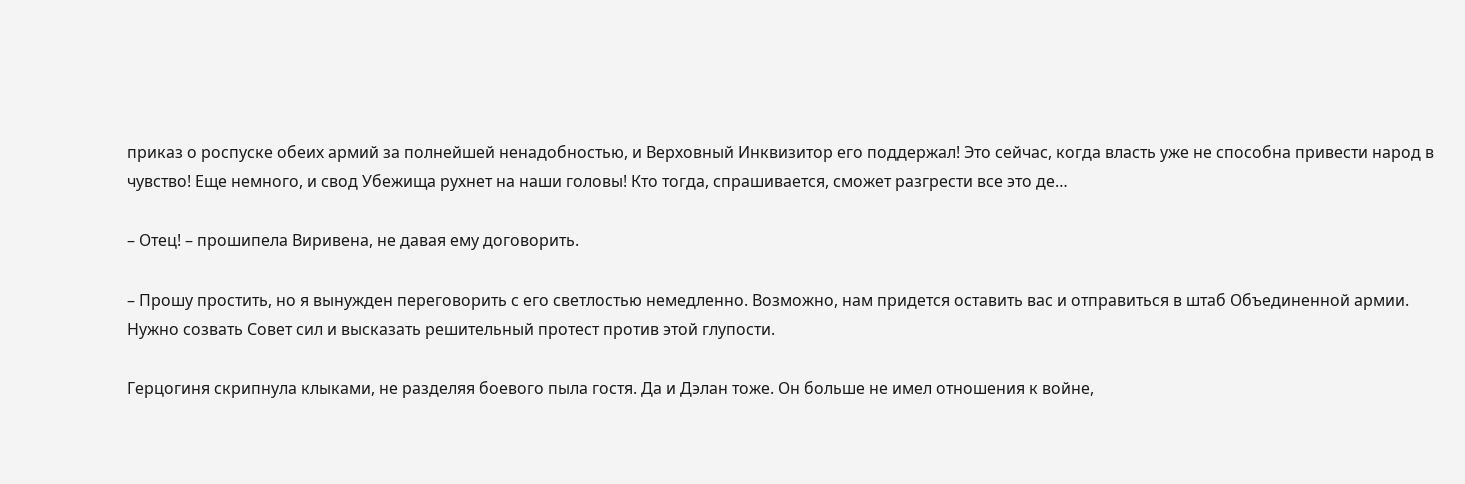приказ о роспуске обеих армий за полнейшей ненадобностью, и Верховный Инквизитор его поддержал! Это сейчас, когда власть уже не способна привести народ в чувство! Еще немного, и свод Убежища рухнет на наши головы! Кто тогда, спрашивается, сможет разгрести все это де…

– Отец! – прошипела Виривена, не давая ему договорить.

– Прошу простить, но я вынужден переговорить с его светлостью немедленно. Возможно, нам придется оставить вас и отправиться в штаб Объединенной армии. Нужно созвать Совет сил и высказать решительный протест против этой глупости.

Герцогиня скрипнула клыками, не разделяя боевого пыла гостя. Да и Дэлан тоже. Он больше не имел отношения к войне,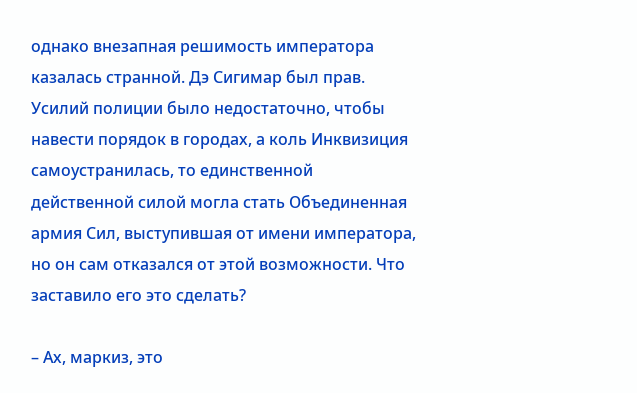однако внезапная решимость императора казалась странной. Дэ Сигимар был прав. Усилий полиции было недостаточно, чтобы навести порядок в городах, а коль Инквизиция самоустранилась, то единственной действенной силой могла стать Объединенная армия Сил, выступившая от имени императора, но он сам отказался от этой возможности. Что заставило его это сделать?

– Ах, маркиз, это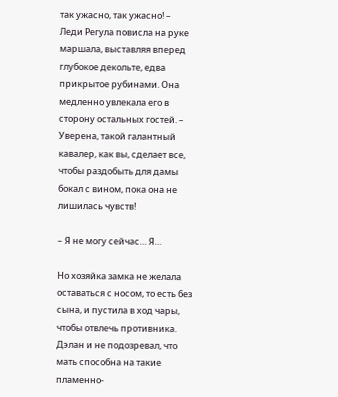так ужасно, так ужасно! – Леди Регула повисла на руке маршала, выставляя вперед глубокое декольте, едва прикрытое рубинами. Она медленно увлекала его в сторону остальных гостей. – Уверена, такой галантный кавалер, как вы, сделает все, чтобы раздобыть для дамы бокал с вином, пока она не лишилась чувств!

– Я не могу сейчас… Я…

Но хозяйка замка не желала оставаться с носом, то есть без сына, и пустила в ход чары, чтобы отвлечь противника. Дэлан и не подозревал, что мать способна на такие пламенно-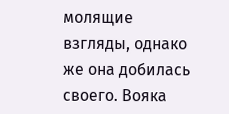молящие взгляды, однако же она добилась своего. Вояка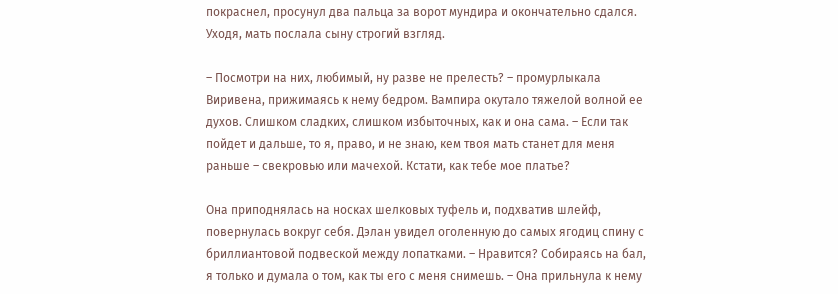покраснел, просунул два пальца за ворот мундира и окончательно сдался. Уходя, мать послала сыну строгий взгляд.

– Посмотри на них, любимый, ну разве не прелесть? – промурлыкала Виривена, прижимаясь к нему бедром. Вампира окутало тяжелой волной ее духов. Слишком сладких, слишком избыточных, как и она сама. – Если так пойдет и дальше, то я, право, и не знаю, кем твоя мать станет для меня раньше – свекровью или мачехой. Кстати, как тебе мое платье?

Она приподнялась на носках шелковых туфель и, подхватив шлейф, повернулась вокруг себя. Дэлан увидел оголенную до самых ягодиц спину с бриллиантовой подвеской между лопатками. – Нравится? Собираясь на бал, я только и думала о том, как ты его с меня снимешь. – Она прильнула к нему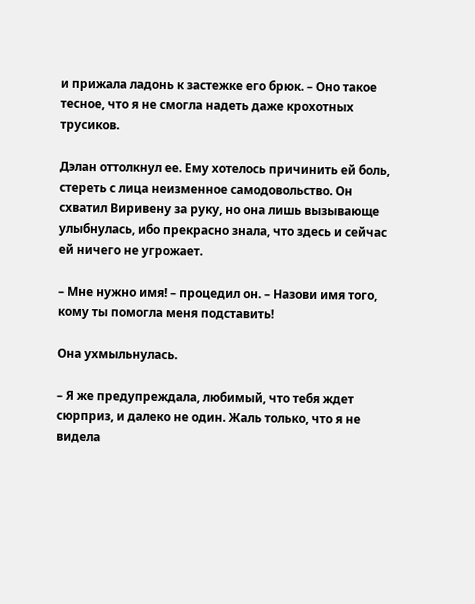и прижала ладонь к застежке его брюк. – Оно такое тесное, что я не смогла надеть даже крохотных трусиков.

Дэлан оттолкнул ее. Ему хотелось причинить ей боль, стереть с лица неизменное самодовольство. Он схватил Виривену за руку, но она лишь вызывающе улыбнулась, ибо прекрасно знала, что здесь и сейчас ей ничего не угрожает.

– Мне нужно имя! – процедил он. – Назови имя того, кому ты помогла меня подставить!

Она ухмыльнулась.

– Я же предупреждала, любимый, что тебя ждет сюрприз, и далеко не один. Жаль только, что я не видела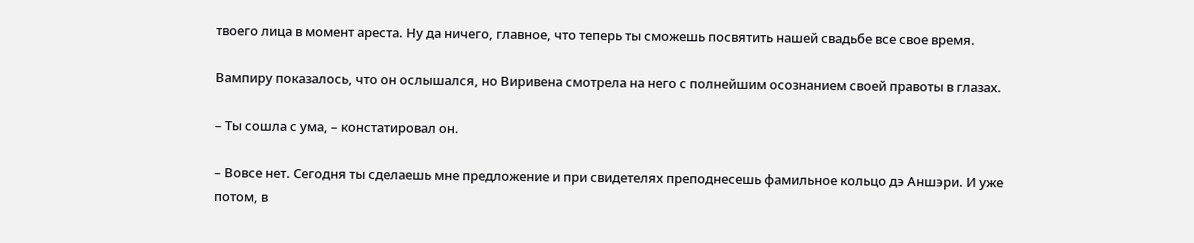твоего лица в момент ареста. Ну да ничего, главное, что теперь ты сможешь посвятить нашей свадьбе все свое время.

Вампиру показалось, что он ослышался, но Виривена смотрела на него с полнейшим осознанием своей правоты в глазах.

– Ты сошла с ума, – констатировал он.

– Вовсе нет. Сегодня ты сделаешь мне предложение и при свидетелях преподнесешь фамильное кольцо дэ Аншэри. И уже потом, в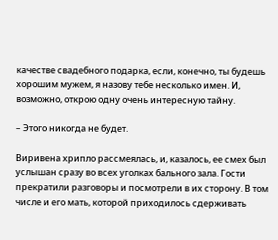качестве свадебного подарка, если, конечно, ты будешь хорошим мужем, я назову тебе несколько имен. И, возможно, открою одну очень интересную тайну.

– Этого никогда не будет.

Виривена хрипло рассмеялась, и, казалось, ее смех был услышан сразу во всех уголках бального зала. Гости прекратили разговоры и посмотрели в их сторону. В том числе и его мать, которой приходилось сдерживать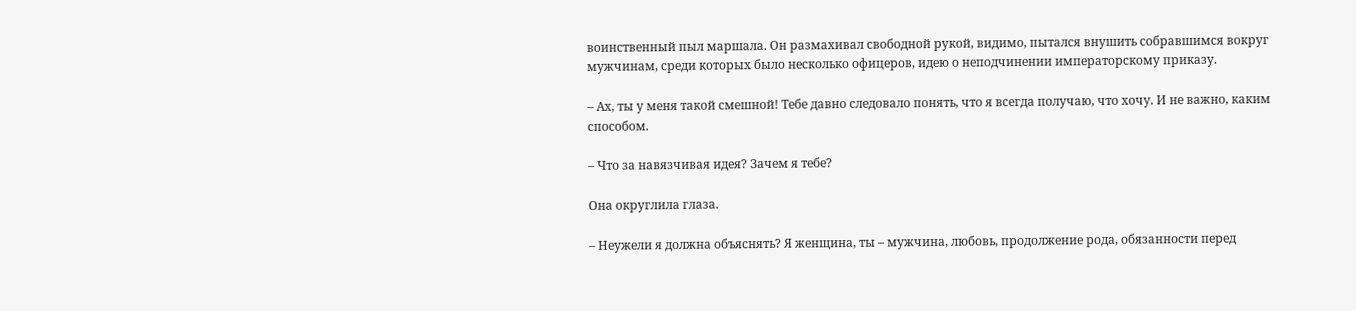воинственный пыл маршала. Он размахивал свободной рукой, видимо, пытался внушить собравшимся вокруг мужчинам, среди которых было несколько офицеров, идею о неподчинении императорскому приказу.

– Ах, ты у меня такой смешной! Тебе давно следовало понять, что я всегда получаю, что хочу. И не важно, каким способом.

– Что за навязчивая идея? Зачем я тебе?

Она округлила глаза.

– Неужели я должна объяснять? Я женщина, ты – мужчина, любовь, продолжение рода, обязанности перед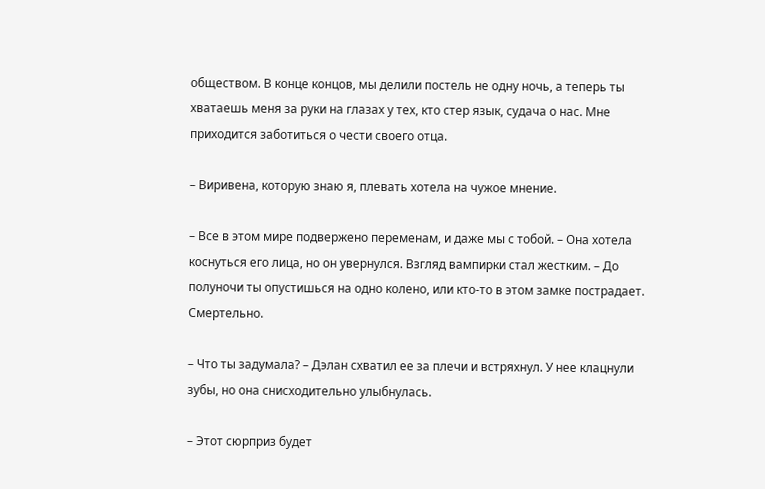обществом. В конце концов, мы делили постель не одну ночь, а теперь ты хватаешь меня за руки на глазах у тех, кто стер язык, судача о нас. Мне приходится заботиться о чести своего отца.

– Виривена, которую знаю я, плевать хотела на чужое мнение.

– Все в этом мире подвержено переменам, и даже мы с тобой. – Она хотела коснуться его лица, но он увернулся. Взгляд вампирки стал жестким. – До полуночи ты опустишься на одно колено, или кто-то в этом замке пострадает. Смертельно.

– Что ты задумала? – Дэлан схватил ее за плечи и встряхнул. У нее клацнули зубы, но она снисходительно улыбнулась.

– Этот сюрприз будет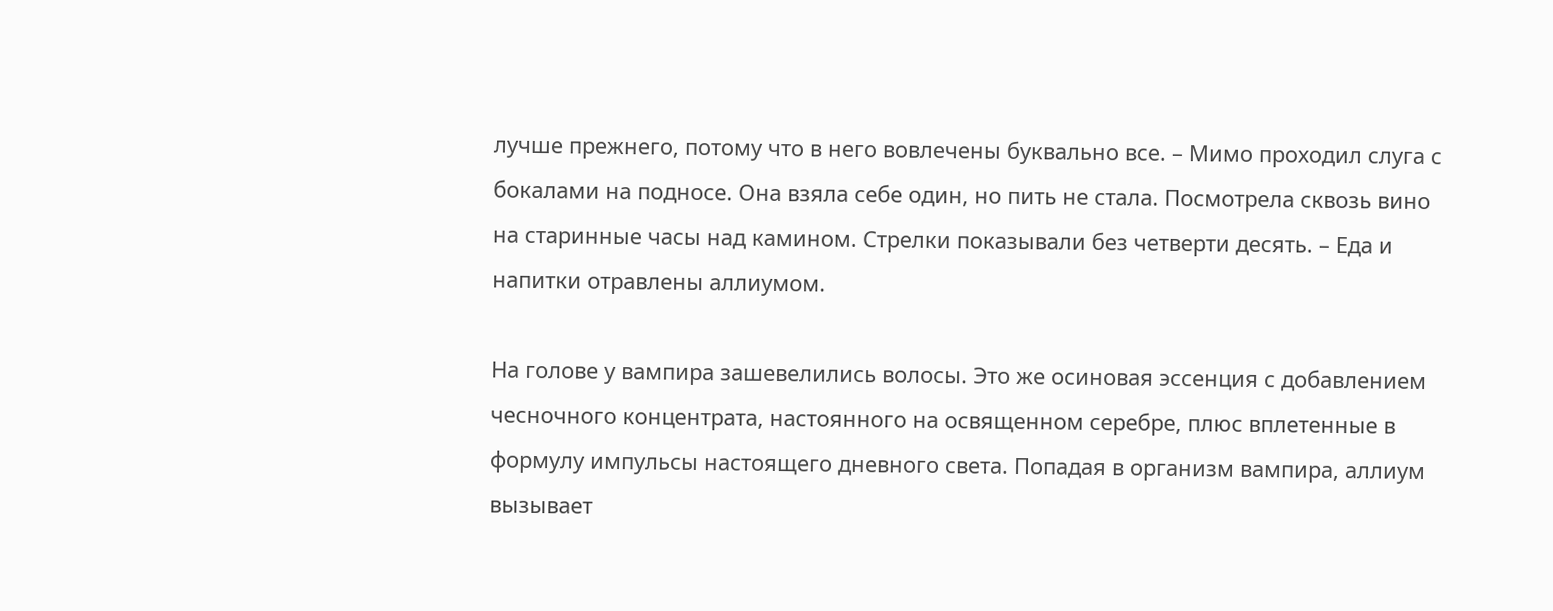лучше прежнего, потому что в него вовлечены буквально все. – Мимо проходил слуга с бокалами на подносе. Она взяла себе один, но пить не стала. Посмотрела сквозь вино на старинные часы над камином. Стрелки показывали без четверти десять. – Еда и напитки отравлены аллиумом.

На голове у вампира зашевелились волосы. Это же осиновая эссенция с добавлением чесночного концентрата, настоянного на освященном серебре, плюс вплетенные в формулу импульсы настоящего дневного света. Попадая в организм вампира, аллиум вызывает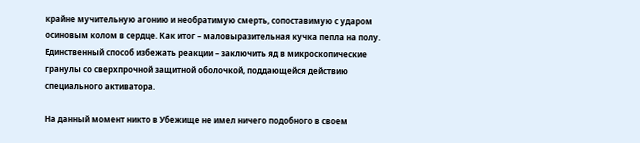крайне мучительную агонию и необратимую смерть, сопоставимую с ударом осиновым колом в сердце. Как итог – маловыразительная кучка пепла на полу. Единственный способ избежать реакции – заключить яд в микроскопические гранулы со сверхпрочной защитной оболочкой, поддающейся действию специального активатора.

На данный момент никто в Убежище не имел ничего подобного в своем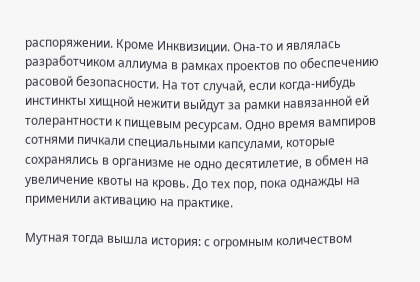распоряжении. Кроме Инквизиции. Она-то и являлась разработчиком аллиума в рамках проектов по обеспечению расовой безопасности. На тот случай, если когда-нибудь инстинкты хищной нежити выйдут за рамки навязанной ей толерантности к пищевым ресурсам. Одно время вампиров сотнями пичкали специальными капсулами, которые сохранялись в организме не одно десятилетие, в обмен на увеличение квоты на кровь. До тех пор, пока однажды на применили активацию на практике.

Мутная тогда вышла история: с огромным количеством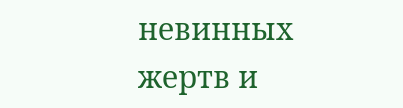невинных жертв и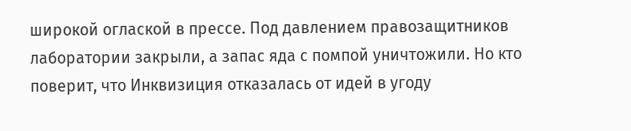широкой оглаской в прессе. Под давлением правозащитников лаборатории закрыли, а запас яда с помпой уничтожили. Но кто поверит, что Инквизиция отказалась от идей в угоду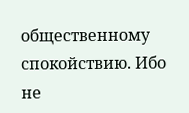общественному спокойствию. Ибо не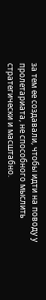за тем ее создавали, чтобы идти на поводу у пролетариата, не способного мыслить стратегически и масштабно.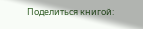Поделиться книгой: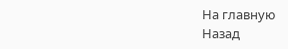На главную
Назад